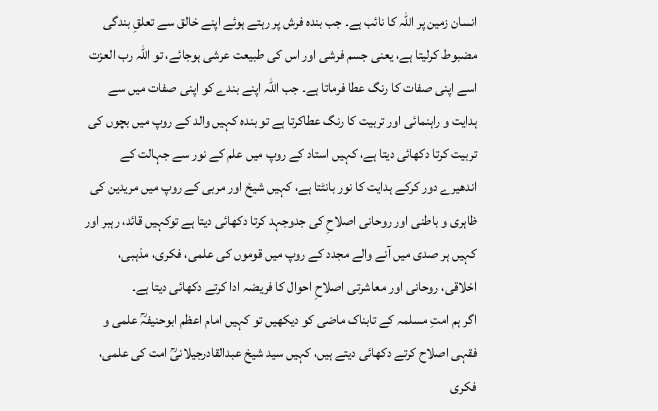انسان زمین پر اللہ کا نائب ہے۔ جب بندہ فرش پر رہتے ہوئے اپنے خالق سے تعلقِ بندگی مضبوط کرلیتا ہے، یعنی جسم فرشی اور اس کی طبیعت عرشی ہوجائے، تو اللہ رب العزت اسے اپنی صفات کا رنگ عطا فرماتا ہے۔ جب اللہ اپنے بندے کو اپنی صفات میں سے ہدایت و راہنمائی اور تربیت کا رنگ عطاکرتا ہے تو بندہ کہیں والد کے روپ میں بچوں کی تربیت کرتا دکھائی دیتا ہے، کہیں استاد کے روپ میں علم کے نور سے جہالت کے اندھیرے دور کرکے ہدایت کا نور بانٹتا ہے، کہیں شیخ اور مربی کے روپ میں مریدین کی ظاہری و باطنی اور روحانی اصلاحِ کی جدوجہد کرتا دکھائی دیتا ہے توکہیں قائد، رہبر اور کہیں ہر صدی میں آنے والے مجدد کے روپ میں قوموں کی علمی، فکری، مذہبی، اخلاقی، روحانی اور معاشرتی اصلاحِ احوال کا فریضہ ادا کرتے دکھائی دیتا ہے۔
اگر ہم امتِ مسلمہ کے تابناک ماضی کو دیکھیں تو کہیں امام اعظم ابوحنیفہؒ علمی و فقہی اصلاح کرتے دکھائی دیتے ہیں، کہیں سید شیخ عبدالقادرجیلانیؒ امت کی علمی، فکری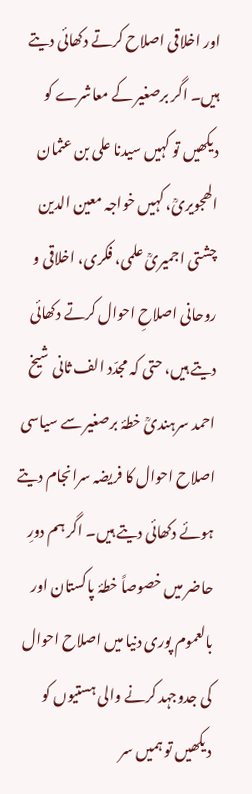اور اخلاقی اصلاح کرتے دکھائی دیتے ہیں۔ اگر برصغیر کے معاشرے کو دیکھیں تو کہیں سیدنا علی بن عثمان الھجویریؒ، کہیں خواجہ معین الدین چشتی اجمیریؒ علمی، فکری، اخلاقی و روحانی اصلاحِ احوال کرتے دکھائی دیتے ہیں، حتی کہ مجدّد الف ثانی شیخ احمد سرہندیؒ خطۂ برصغیر سے سیاسی اصلاح احوال کا فریضہ سرانجام دیتے ہوئے دکھائی دیتے ہیں۔ اگر ہم دورِ حاضر میں خصوصاً خطۂ پاکستان اور بالعموم پوری دنیا میں اصلاح احوال کی جدوجہد کرنے والی ہستیوں کو دیکھیں تو ہمیں سر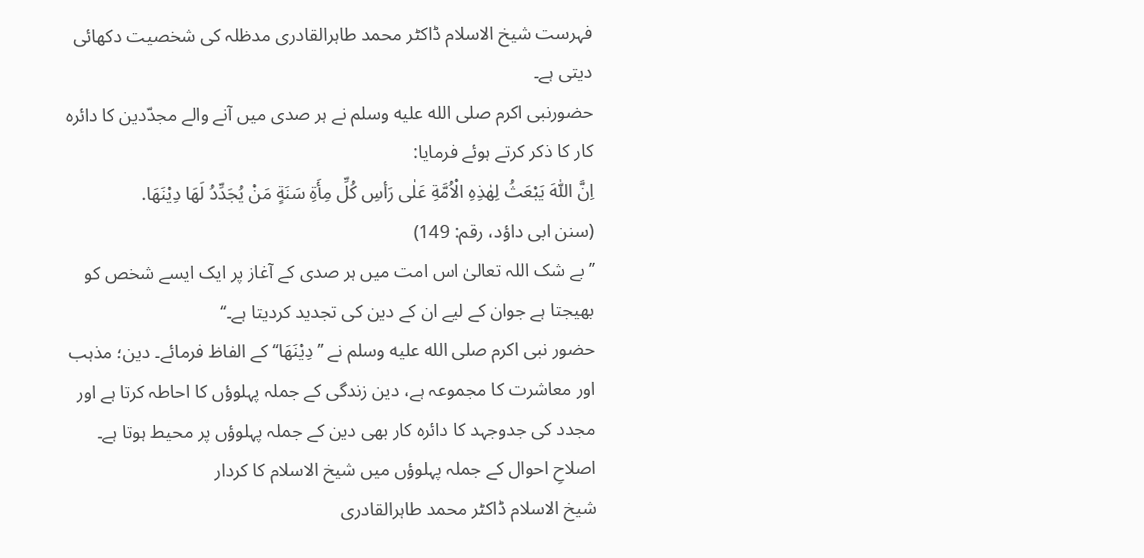فہرست شیخ الاسلام ڈاکٹر محمد طاہرالقادری مدظلہ کی شخصیت دکھائی دیتی ہے۔
حضورنبی اکرم صلى الله عليه وسلم نے ہر صدی میں آنے والے مجدّدین کا دائرہ کار کا ذکر کرتے ہوئے فرمایا:
اِنَّ اللّٰهَ یَبْعَثُ لِهٰذِهِ الْاُمَّةِ عَلٰی رَأسِ کُلِّ مِأَةِ سَنَةٍ مَنْ یُجَدِّدُ لَهَا دِیْنَهَا.
(سنن ابی داؤد، رقم: 149)
’’بے شک اللہ تعالیٰ اس امت میں ہر صدی کے آغاز پر ایک ایسے شخص کو بھیجتا ہے جوان کے لیے ان کے دین کی تجدید کردیتا ہے۔‘‘
حضور نبی اکرم صلى الله عليه وسلم نے ’’دِیْنَهَا‘‘ کے الفاظ فرمائے۔ دین؛ مذہب اور معاشرت کا مجموعہ ہے، دین زندگی کے جملہ پہلوؤں کا احاطہ کرتا ہے اور مجدد کی جدوجہد کا دائرہ کار بھی دین کے جملہ پہلوؤں پر محیط ہوتا ہے۔
اصلاحِ احوال کے جملہ پہلوؤں میں شیخ الاسلام کا کردار
شیخ الاسلام ڈاکٹر محمد طاہرالقادری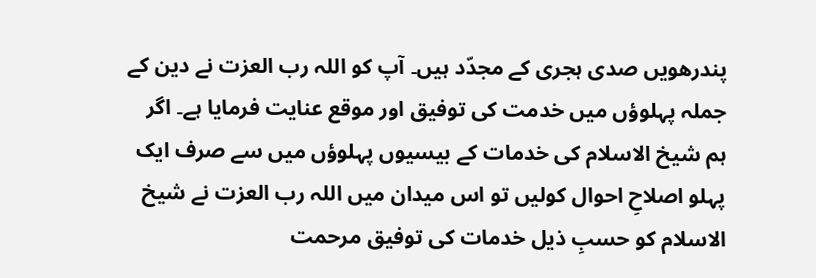پندرھویں صدی ہجری کے مجدّد ہیں۔ آپ کو اللہ رب العزت نے دین کے جملہ پہلوؤں میں خدمت کی توفیق اور موقع عنایت فرمایا ہے۔ اگر ہم شیخ الاسلام کی خدمات کے بیسیوں پہلوؤں میں سے صرف ایک پہلو اصلاحِ احوال کولیں تو اس میدان میں اللہ رب العزت نے شیخ الاسلام کو حسبِ ذیل خدمات کی توفیق مرحمت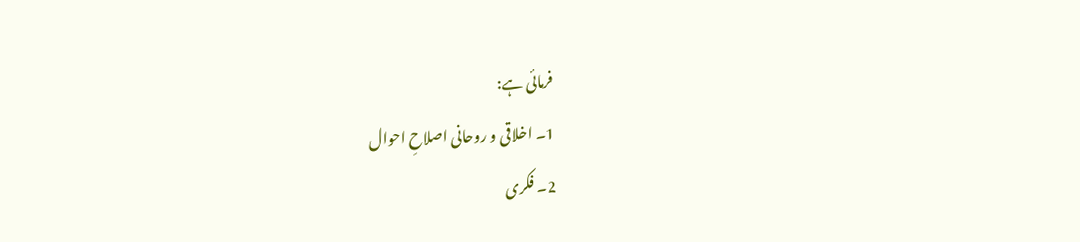فرمائی ہے:
1۔ اخلاقی و روحانی اصلاحِ احوال
2۔ فکری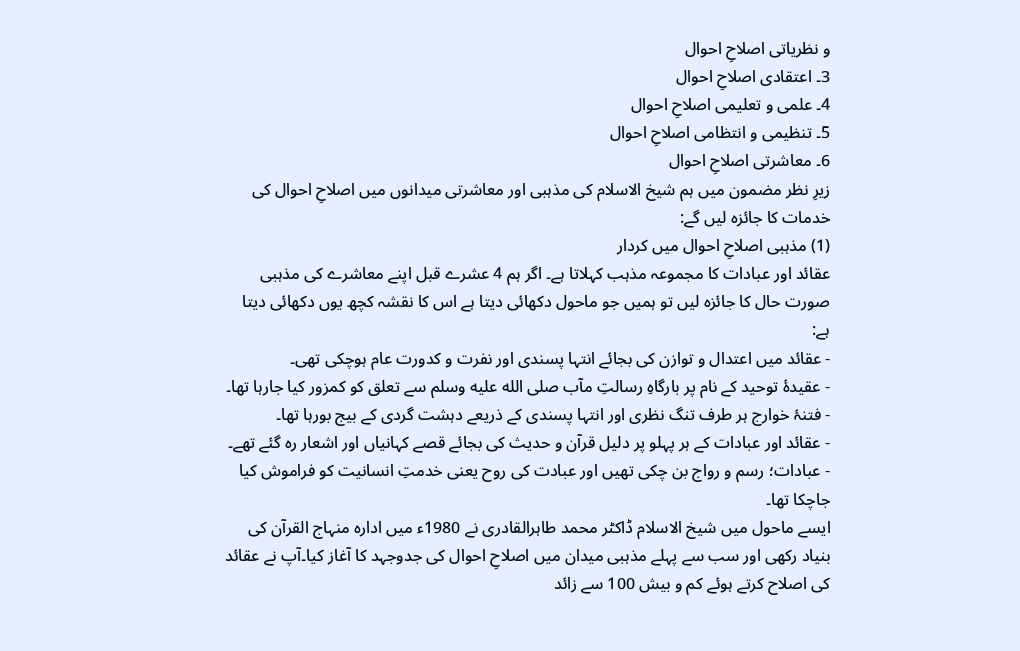و نظریاتی اصلاحِ احوال
3۔ اعتقادی اصلاحِ احوال
4۔ علمی و تعلیمی اصلاحِ احوال
5۔ تنظیمی و انتظامی اصلاحِ احوال
6۔ معاشرتی اصلاحِ احوال
زیرِ نظر مضمون میں ہم شیخ الاسلام کی مذہبی اور معاشرتی میدانوں میں اصلاحِ احوال کی خدمات کا جائزہ لیں گے:
(1) مذہبی اصلاحِ احوال میں کردار
عقائد اور عبادات کا مجموعہ مذہب کہلاتا ہے۔ اگر ہم 4 عشرے قبل اپنے معاشرے کی مذہبی صورت حال کا جائزہ لیں تو ہمیں جو ماحول دکھائی دیتا ہے اس کا نقشہ کچھ یوں دکھائی دیتا ہے:
- عقائد میں اعتدال و توازن کی بجائے انتہا پسندی اور نفرت و کدورت عام ہوچکی تھی۔
- عقیدۂ توحید کے نام پر بارگاهِ رسالتِ مآب صلى الله عليه وسلم سے تعلق کو کمزور کیا جارہا تھا۔
- فتنۂ خوارج ہر طرف تنگ نظری اور انتہا پسندی کے ذریعے دہشت گردی کے بیج بورہا تھا۔
- عقائد اور عبادات کے ہر پہلو پر دلیل قرآن و حدیث کی بجائے قصے کہانیاں اور اشعار رہ گئے تھے۔
- عبادات؛ رسم و رواج بن چکی تھیں اور عبادت کی روح یعنی خدمتِ انسانیت کو فراموش کیا جاچکا تھا۔
ایسے ماحول میں شیخ الاسلام ڈاکٹر محمد طاہرالقادری نے 1980ء میں ادارہ منہاج القرآن کی بنیاد رکھی اور سب سے پہلے مذہبی میدان میں اصلاحِ احوال کی جدوجہد کا آغاز کیا۔آپ نے عقائد کی اصلاح کرتے ہوئے کم و بیش 100 سے زائد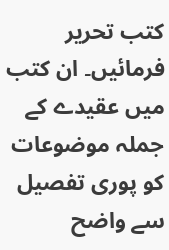کتب تحریر فرمائیں۔ ان کتب میں عقیدے کے جملہ موضوعات کو پوری تفصیل سے واضح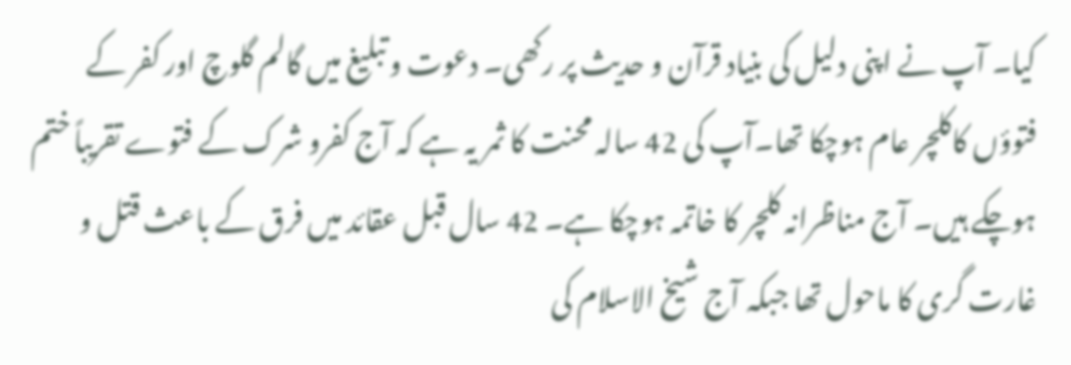کیا۔ آپ نے اپنی دلیل کی بنیاد قرآن و حدیث پر رکھی۔ دعوت و تبلیغ میں گالم گلوچ اور کفر کے فتوؤں کاکلچر عام ہوچکا تھا۔آپ کی 42 سالہ محنت کا ثمر یہ ہے کہ آج کفرو شرک کے فتوے تقریباً ختم ہوچکے ہیں۔ آج مناظرانہ کلچر کا خاتمہ ہوچکا ہے۔ 42 سال قبل عقائد میں فرق کے باعث قتل و غارت گری کا ماحول تھا جبکہ آج شیخ الاسلام کی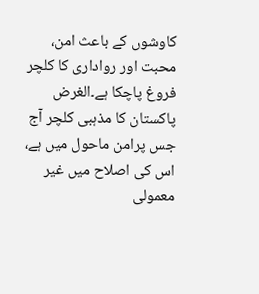کاوشوں کے باعث امن، محبت اور رواداری کا کلچر فروغ پاچکا ہے۔الغرض پاکستان کا مذہبی کلچر آج جس پرامن ماحول میں ہے، اس کی اصلاح میں غیر معمولی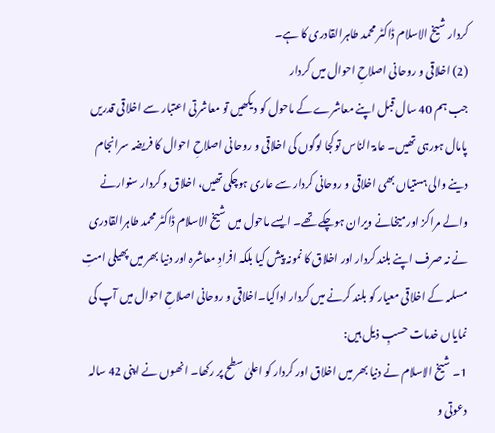کردار شیخ الاسلام ڈاکٹر محمد طاہرالقادری کا ہے۔
(2) اخلاقی و روحانی اصلاحِ احوال میں کردار
جب ہم 40 سال قبل اپنے معاشرے کے ماحول کو دیکھیں تو معاشرتی اعتبار سے اخلاقی قدریں پامال ہورہی تھیں۔ عامۃ الناس توکجا لوگوں کی اخلاقی و روحانی اصلاحِ احوال کا فریضہ سرانجام دینے والی ہستیاں بھی اخلاقی و روحانی کردار سے عاری ہوچکی تھیں، اخلاق و کردار سنوارنے والے مراکز اور میخانے ویران ہوچکے تھے۔ ایسے ماحول میں شیخ الاسلام ڈاکٹر محمد طاہرالقادری نے نہ صرف اپنے بلند کردار اور اخلاق کا نمونہ پیش کیا بلکہ افرادِ معاشرہ اور دنیا بھر میں پھیلی امتِ مسلمہ کے اخلاقی معیار کو بلند کرنے میں کردار اداکیا۔اخلاقی و روحانی اصلاحِ احوال میں آپ کی نمایاں خدمات حسبِ ذیل ہیں:
1۔ شیخ الاسلام نے دنیا بھر میں اخلاق اور کردار کو اعلیٰ سطح پر رکھا۔ انھوں نے اپنی 42 سالہ دعوتی و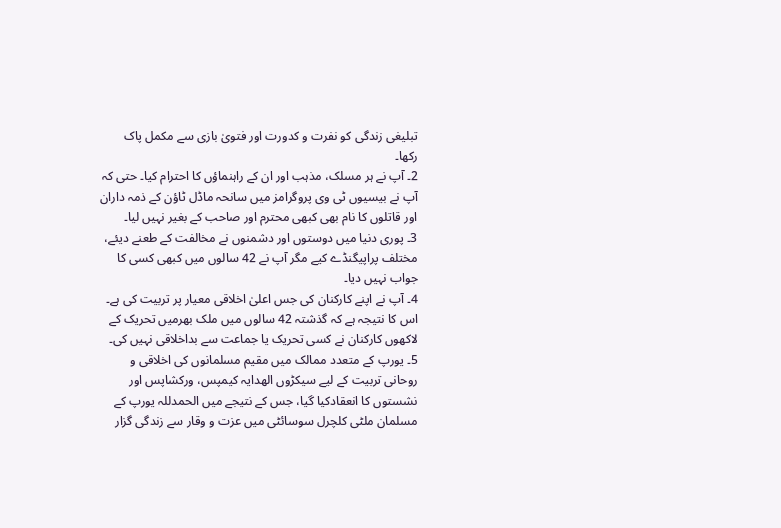تبلیغی زندگی کو نفرت و کدورت اور فتویٰ بازی سے مکمل پاک رکھا۔
2۔ آپ نے ہر مسلک، مذہب اور ان کے راہنماؤں کا احترام کیا۔ حتی کہ آپ نے بیسیوں ٹی وی پروگرامز میں سانحہ ماڈل ٹاؤن کے ذمہ داران اور قاتلوں کا نام بھی کبھی محترم اور صاحب کے بغیر نہیں لیا۔
3۔ پوری دنیا میں دوستوں اور دشمنوں نے مخالفت کے طعنے دیئے، مختلف پراپیگنڈے کیے مگر آپ نے 42 سالوں میں کبھی کسی کا جواب نہیں دیا۔
4۔ آپ نے اپنے کارکنان کی جس اعلیٰ اخلاقی معیار پر تربیت کی ہے۔ اس کا نتیجہ ہے کہ گذشتہ 42 سالوں میں ملک بھرمیں تحریک کے لاکھوں کارکنان نے کسی تحریک یا جماعت سے بداخلاقی نہیں کی۔
5۔ یورپ کے متعدد ممالک میں مقیم مسلمانوں کی اخلاقی و روحانی تربیت کے لیے سیکڑوں الھدایہ کیمپس، ورکشاپس اور نشستوں کا انعقادکیا گیا، جس کے نتیجے میں الحمدللہ یورپ کے مسلمان ملٹی کلچرل سوسائٹی میں عزت و وقار سے زندگی گزار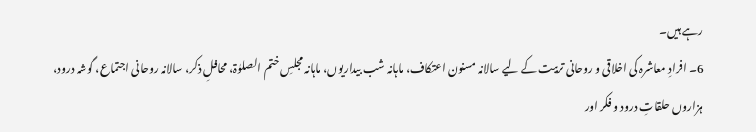رہے ہیں۔
6۔ افرادِ معاشرہ کی اخلاقی و روحانی تربیت کے لیے سالانہ مسنون اعتکاف، ماہانہ شب بیداریوں، ماہانہ مجلسِ ختم الصلوٰۃ، محافلِ ذکر، سالانہ روحانی اجتماع، گوشہ درود، ہزاروں حلقاتِ درود و فکر اور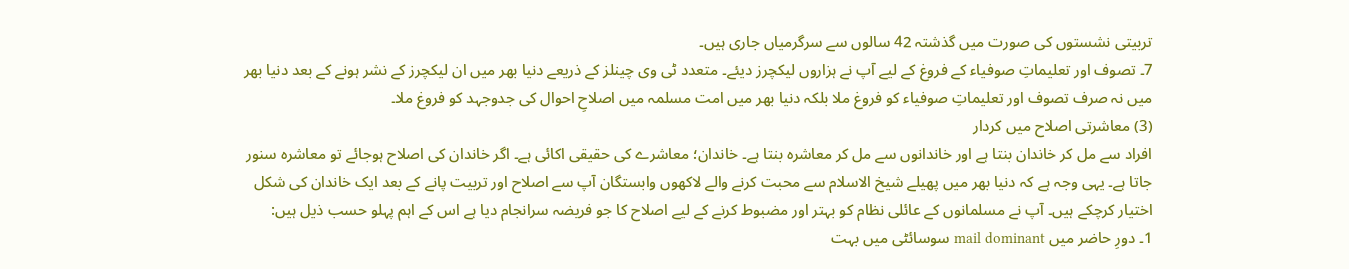تربیتی نشستوں کی صورت میں گذشتہ 42 سالوں سے سرگرمیاں جاری ہیں۔
7۔ تصوف اور تعلیماتِ صوفیاء کے فروغ کے لیے آپ نے ہزاروں لیکچرز دیئے۔ متعدد ٹی وی چینلز کے ذریعے دنیا بھر میں ان لیکچرز کے نشر ہونے کے بعد دنیا بھر میں نہ صرف تصوف اور تعلیماتِ صوفیاء کو فروغ ملا بلکہ دنیا بھر میں امت مسلمہ میں اصلاحِ احوال کی جدوجہد کو فروغ ملا۔
(3) معاشرتی اصلاح میں کردار
افراد سے مل کر خاندان بنتا ہے اور خاندانوں سے مل کر معاشرہ بنتا ہے۔ خاندان؛ معاشرے کی حقیقی اکائی ہے۔ اگر خاندان کی اصلاح ہوجائے تو معاشرہ سنور جاتا ہے۔ یہی وجہ ہے کہ دنیا بھر میں پھیلے شیخ الاسلام سے محبت کرنے والے لاکھوں وابستگان آپ سے اصلاح اور تربیت پانے کے بعد ایک خاندان کی شکل اختیار کرچکے ہیں۔ آپ نے مسلمانوں کے عائلی نظام کو بہتر اور مضبوط کرنے کے لیے اصلاح کا جو فریضہ سرانجام دیا ہے اس کے اہم پہلو حسب ذیل ہیں:
1۔ دورِ حاضر میں mail dominant سوسائٹی میں بہت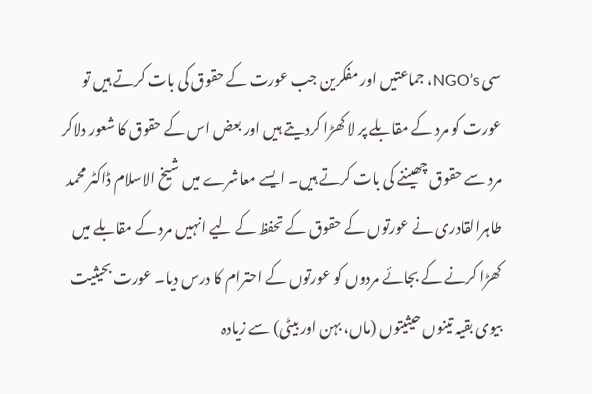سی NGO’s، جماعتیں اور مفکرین جب عورت کے حقوق کی بات کرتے ہیں تو عورت کو مرد کے مقابلے پر لا کھڑا کردیتے ہیں اور بعض اس کے حقوق کا شعور دلاکر مرد سے حقوق چھیننے کی بات کرتے ہیں۔ ایسے معاشرے میں شیخ الاسلام ڈاکٹر محمد طاہرالقادری نے عورتوں کے حقوق کے تحفظ کے لیے انہیں مرد کے مقابلے میں کھڑا کرنے کے بجائے مردوں کو عورتوں کے احترام کا درس دیا۔ عورت بحیثیت بیوی بقیہ تینوں حیثیتوں (ماں، بہن اور بیٹی) سے زیادہ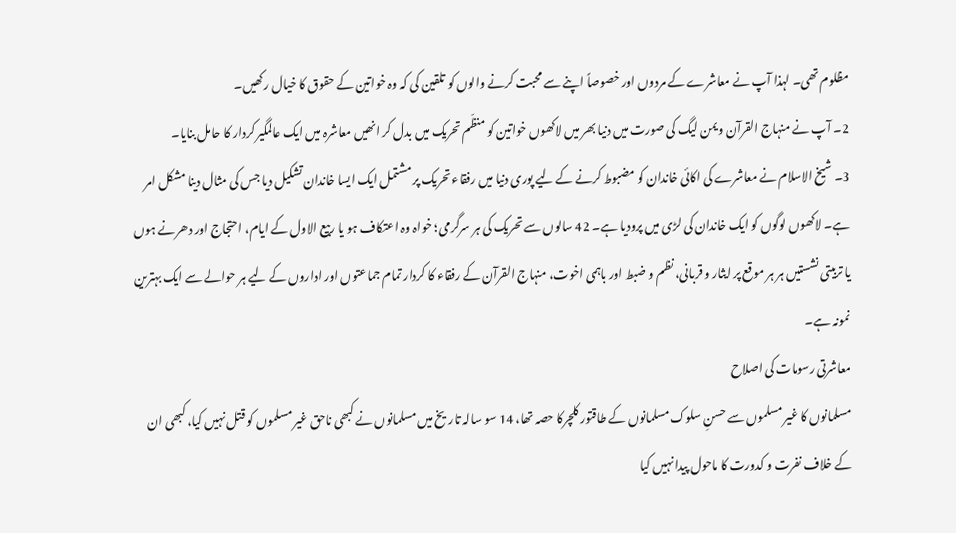مظلوم تھی۔ لہذا آپ نے معاشرے کے مردوں اور خصوصاً اپنے سے محبت کرنے والوں کو تلقین کی کہ وہ خواتین کے حقوق کا خیال رکھیں۔
2۔ آپ نے منہاج القرآن ویمن لیگ کی صورت میں دنیا بھر میں لاکھوں خواتین کو منظّم تحریک میں بدل کر انھیں معاشرہ میں ایک عالمگیر کردار کا حامل بنایا۔
3۔ شیخ الاسلام نے معاشرے کی اکائی خاندان کو مضبوط کرنے کے لیے پوری دنیا میں رفقاء تحریک پر مشتمل ایک ایسا خاندان تشکیل دیا جس کی مثال دینا مشکل امر ہے۔ لاکھوں لوگوں کو ایک خاندان کی لڑی میں پرودیا ہے۔ 42 سالوں سے تحریک کی ہر سرگرمی؛ خواہ وہ اعتکاف ہو یا ربیع الاول کے ایام، احتجاج اور دھرنے ہوں یا تربیتی نشستیں ہر ہر موقع پر ایثار و قربانی، نظم و ضبط اور باہمی اخوت، منہاج القرآن کے رفقاء کا کردار تمام جماعتوں اور اداروں کے لیے ہر حوالے سے ایک بہترین نمونہ ہے۔
معاشرتی رسومات کی اصلاح
مسلمانوں کا غیر مسلموں سے حسنِ سلوک مسلمانوں کے طاقتور کلچرکا حصہ تھا، 14 سو سالہ تاریخ میں مسلمانوں نے کبھی ناحق غیر مسلموں کو قتل نہیں کیا، کبھی ان کے خلاف نفرت و کدورت کا ماحول پیدا نہیں کیا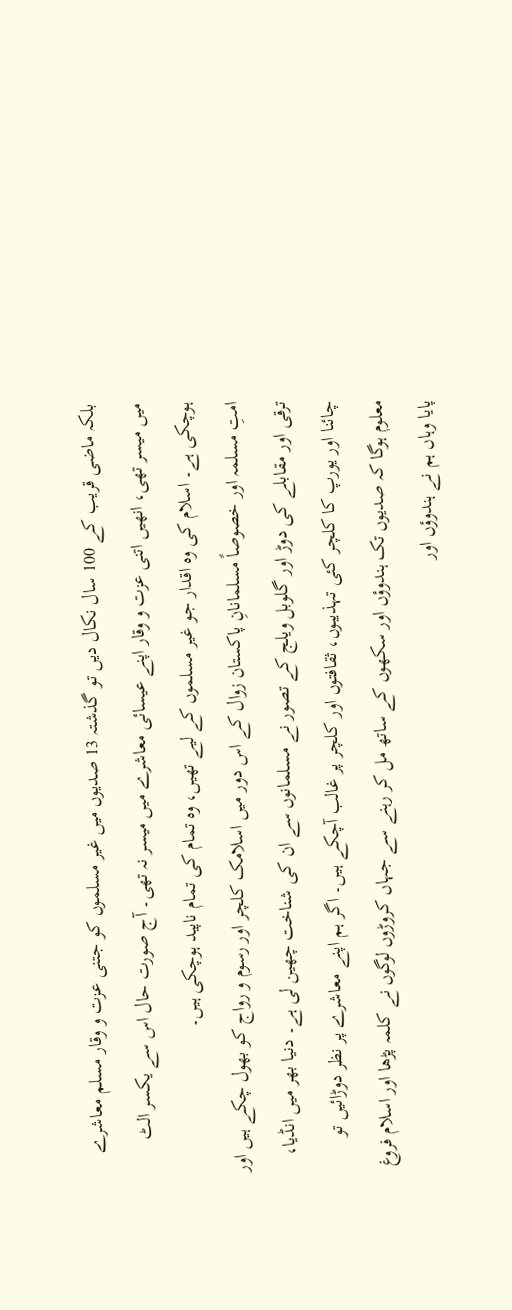بلکہ ماضی قریب کے 100 سال نکال دیں تو گذشتہ 13 صدیوں میں غیر مسلموں کو جتنی عزت و وقار مسلم معاشرے میں میسر تھی، انھیں اتنی عزت و وقار اپنے عیسائی معاشرے میں میسر نہ تھی۔ آج صورت حال اس سے یکسر الٹ ہوچکی ہے۔ اسلام کی وہ اقدار جو غیر مسلموں کے لیے تھیں، وہ تمام کی تمام ناپید ہوچکی ہیں۔
امتِ مسلمہ اور خصوصاً مسلمانانِ پاکستان زوال کے اس دور میں اسلامک کلچر اور رسوم و رواج کو بھول چکے ہیں اور ترقی اور مقابلے کی دوڑ اور گلوبل ویلج کے تصور نے مسلمانوں سے ان کی شناخت چھین لی ہے۔ دنیا بھر میں انڈیا، چائنا اور یورپ کا کلچر کئی تہذیبوں، ثقافتوں اور کلچر پر غالب آچکے ہیں۔ اگر ہم اپنے معاشرے پر نظر دوڑائیں تو معلوم ہوگا کہ صدیوں تک ہندوؤں اور سکھوں کے ساتھ مل کر رہنے سے جہاں کروڑوں لوگوں نے کلمہ پڑھا اور اسلام فروغ پایا وہاں ہم نے ہندوؤں اور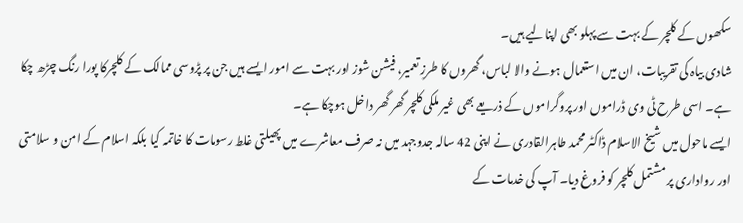سکھوں کے کلچر کے بہت سے پہلو بھی اپنالیے ہیں۔
شادی بیاہ کی تقریبات، ان میں استعمال ہونے والا لباس، گھروں کا طرزِ تعمیر، فیشن شوز اور بہت سے امور ایسے ہیں جن پر پڑوسی ممالک کے کلچرکا پورا رنگ چڑھ چکا ہے۔ اسی طرح ٹی وی ڈراموں اور پروگراموں کے ذریعے بھی غیر ملکی کلچر گھر گھر داخل ہوچکا ہے۔
ایسے ماحول میں شیخ الاسلام ڈاکٹر محمد طاہرالقادری نے اپنی 42 سالہ جدوجہد میں نہ صرف معاشرے میں پھیلتی غلط رسومات کا خاتمہ کیا بلکہ اسلام کے امن و سلامتی اور رواداری پر مشتمل کلچر کو فروغ دیا۔ آپ کی خدمات کے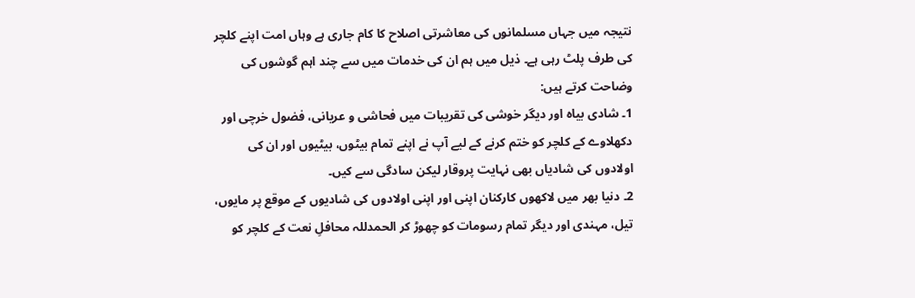نتیجہ میں جہاں مسلمانوں کی معاشرتی اصلاح کا کام جاری ہے وہاں امت اپنے کلچر کی طرف پلٹ رہی ہے۔ ذیل میں ہم ان کی خدمات میں سے چند اہم گوشوں کی وضاحت کرتے ہیں:
1۔ شادی بیاہ اور دیگر خوشی کی تقریبات میں فحاشی و عریانی، فضول خرچی اور دکھلاوے کے کلچر کو ختم کرنے کے لیے آپ نے اپنے تمام بیٹوں، بیٹیوں اور ان کی اولادوں کی شادیاں بھی نہایت پروقار لیکن سادگی سے کیں۔
2۔ دنیا بھر میں لاکھوں کارکنان اپنی اور اپنی اولادوں کی شادیوں کے موقع پر مایوں، تیل، مہندی اور دیگر تمام رسومات کو چھوڑ کر الحمدللہ محافلِ نعت کے کلچر کو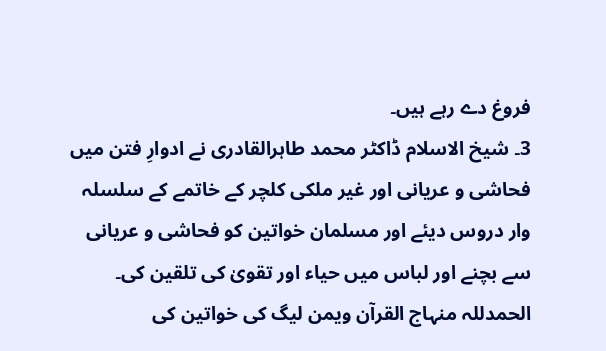فروغ دے رہے ہیں۔
3۔ شیخ الاسلام ڈاکٹر محمد طاہرالقادری نے ادوارِ فتن میں فحاشی و عریانی اور غیر ملکی کلچر کے خاتمے کے سلسلہ وار دروس دیئے اور مسلمان خواتین کو فحاشی و عریانی سے بچنے اور لباس میں حیاء اور تقویٰ کی تلقین کی۔ الحمدللہ منہاج القرآن ویمن لیگ کی خواتین کی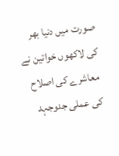صورت میں دنیا بھر کی لاکھوں خواتین نے معاشرے کی اصلاح کی عملی جدوجہد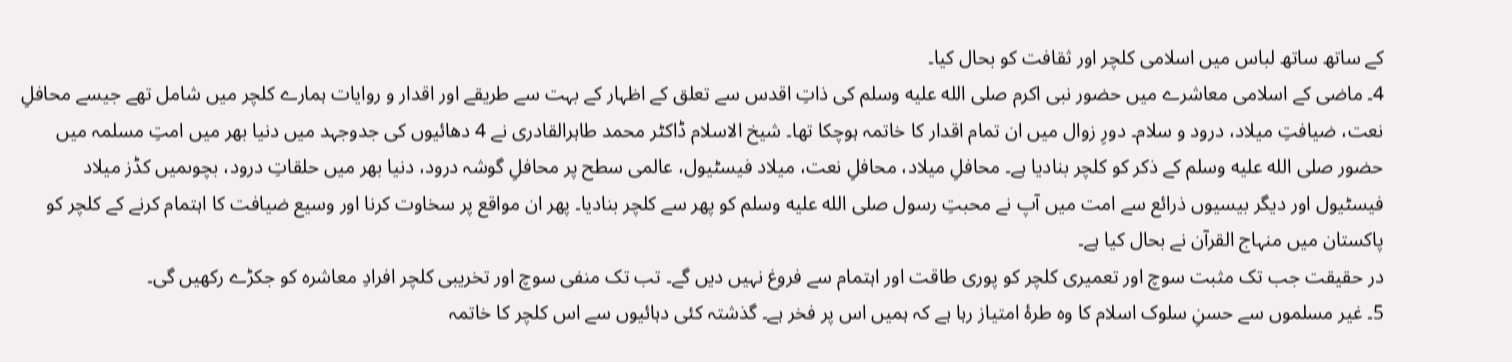کے ساتھ ساتھ لباس میں اسلامی کلچر اور ثقافت کو بحال کیا۔
4۔ ماضی کے اسلامی معاشرے میں حضور نبی اکرم صلى الله عليه وسلم کی ذاتِ اقدس سے تعلق کے اظہار کے بہت سے طریقے اور اقدار و روایات ہمارے کلچر میں شامل تھے جیسے محافلِ نعت، ضیافتِ میلاد، درود و سلام۔ دورِ زوال میں ان تمام اقدار کا خاتمہ ہوچکا تھا۔ شیخ الاسلام ڈاکٹر محمد طاہرالقادری نے 4 دھائیوں کی جدوجہد میں دنیا بھر میں امتِ مسلمہ میں حضور صلى الله عليه وسلم کے ذکر کو کلچر بنادیا ہے۔ محافلِ میلاد، محافلِ نعت، میلاد فیسٹیول، عالمی سطح پر محافلِ گوشہ درود، دنیا بھر میں حلقاتِ درود، بچوںمیں کڈز میلاد فیسٹیول اور دیگر بیسیوں ذرائع سے امت میں آپ نے محبتِ رسول صلى الله عليه وسلم کو پھر سے کلچر بنادیا۔ پھر ان مواقع پر سخاوت کرنا اور وسیع ضیافت کا اہتمام کرنے کے کلچر کو پاکستان میں منہاج القرآن نے بحال کیا ہے۔
در حقیقت جب تک مثبت سوچ اور تعمیری کلچر کو پوری طاقت اور اہتمام سے فروغ نہیں دیں گے۔ تب تک منفی سوچ اور تخریبی کلچر افرادِ معاشرہ کو جکڑے رکھیں گی۔
5۔ غیر مسلموں سے حسنِ سلوک اسلام کا وہ طرۂ امتیاز رہا ہے کہ ہمیں اس پر فخر ہے۔ گذشتہ کئی دہائیوں سے اس کلچر کا خاتمہ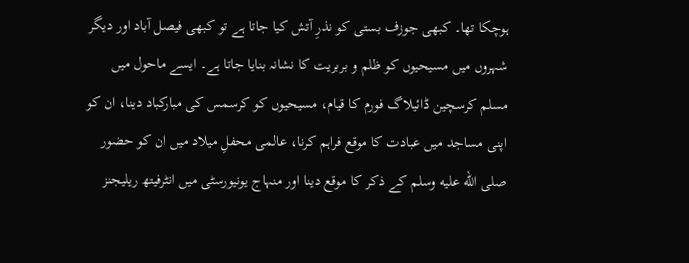ہوچکا تھا۔ کبھی جوزف بستی کو نذرِ آتش کیا جاتا ہے تو کبھی فیصل آباد اور دیگر شہروں میں مسیحیوں کو ظلم و بربریت کا نشانہ بنایا جاتا ہے۔ ایسے ماحول میں مسلم کرسچین ڈائیلاگ فورم کا قیام، مسیحیوں کو کرسمس کی مبارکباد دینا، ان کو اپنی مساجد میں عبادت کا موقع فراہم کرنا، عالمی محفلِ میلاد میں ان کو حضور صلى الله عليه وسلم کے ذکر کا موقع دینا اور منہاج یونیورسٹی میں انٹرفیتھ ریلیجنز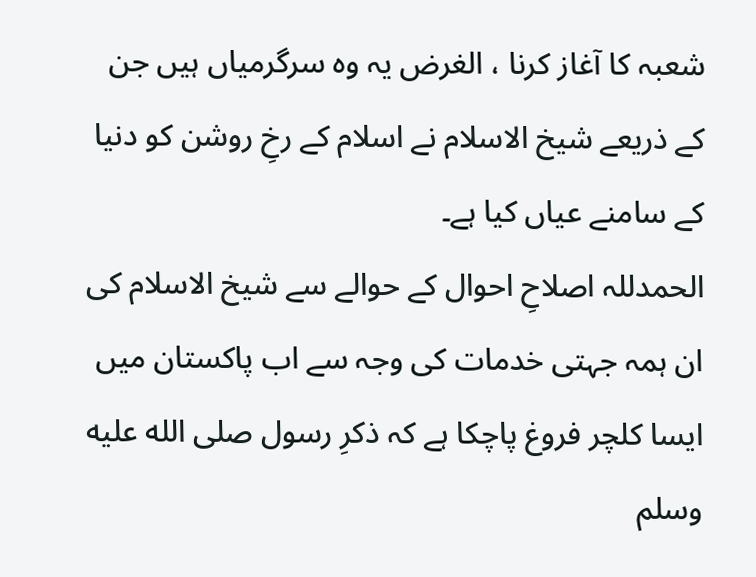شعبہ کا آغاز کرنا ، الغرض یہ وہ سرگرمیاں ہیں جن کے ذریعے شیخ الاسلام نے اسلام کے رخِ روشن کو دنیا کے سامنے عیاں کیا ہے۔
الحمدللہ اصلاحِ احوال کے حوالے سے شیخ الاسلام کی ان ہمہ جہتی خدمات کی وجہ سے اب پاکستان میں ایسا کلچر فروغ پاچکا ہے کہ ذکرِ رسول صلى الله عليه وسلم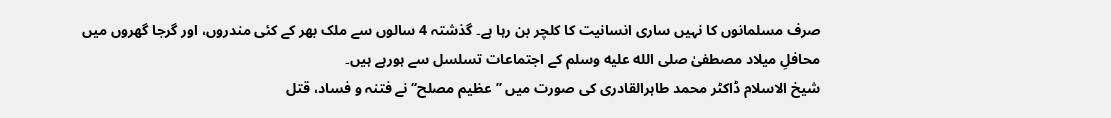صرف مسلمانوں کا نہیں ساری انسانیت کا کلچر بن رہا ہے۔ گذشتہ 4 سالوں سے ملک بھر کے کئی مندروں، اور گرجا گھروں میں محافلِ میلاد مصطفیٰ صلى الله عليه وسلم کے اجتماعات تسلسل سے ہورہے ہیں۔
شیخ الاسلام ڈاکٹر محمد طاہرالقادری کی صورت میں ’’عظیم مصلح‘‘ نے فتنہ و فساد، قتل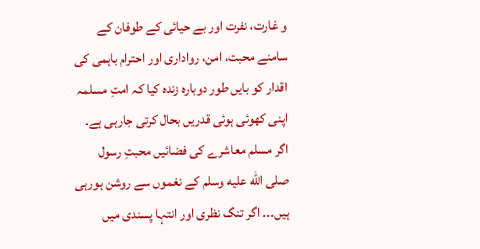و غارت، نفرت اور بے حیائی کے طوفان کے سامنے محبت، امن، رواداری اور احترام باہمی کی اقدار کو بایں طور دوبارہ زندہ کیا کہ امتِ مسلمہ اپنی کھوئی ہوئی قدریں بحال کرتی جارہی ہے۔ اگر مسلم معاشرے کی فضائیں محبتِ رسول صلى الله عليه وسلم کے نغموں سے روشن ہورہی ہیں۔۔۔ اگر تنگ نظری اور انتہا پسندی میں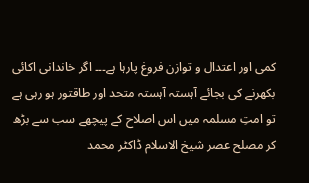کمی اور اعتدال و توازن فروغ پارہا ہے۔۔۔ اگر خاندانی اکائی بکھرنے کی بجائے آہستہ آہستہ متحد اور طاقتور ہو رہی ہے تو امتِ مسلمہ میں اس اصلاح کے پیچھے سب سے بڑھ کر مصلح عصر شیخ الاسلام ڈاکٹر محمد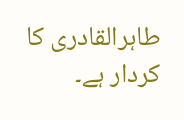طاہرالقادری کا کردار ہے۔